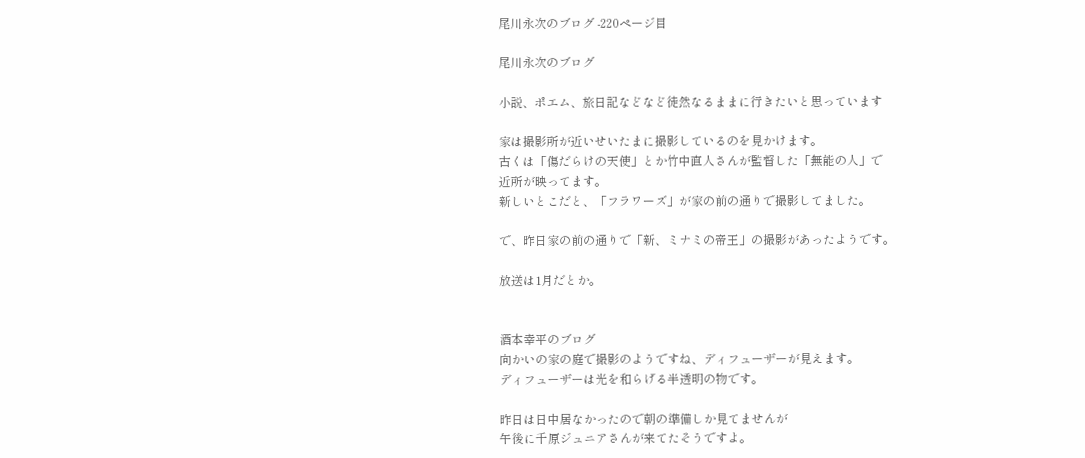尾川永次のブログ -220ページ目

尾川永次のブログ

小説、ポエム、旅日記などなど徒然なるままに行きたいと思っています

家は撮影所が近いせいたまに撮影しているのを見かけます。
古くは「傷だらけの天使」とか竹中直人さんが監督した「無能の人」で
近所が映ってます。
新しいとこだと、「フラワーズ」が家の前の通りで撮影してました。

で、昨日家の前の通りで「新、ミナミの帝王」の撮影があったようです。

放送は1月だとか。


酒本幸平のブログ
向かいの家の庭で撮影のようですね、ディフューザーが見えます。
ディフューザーは光を和らげる半透明の物です。

昨日は日中居なかったので朝の準備しか見てませんが
午後に千原ジュニアさんが来てたそうですよ。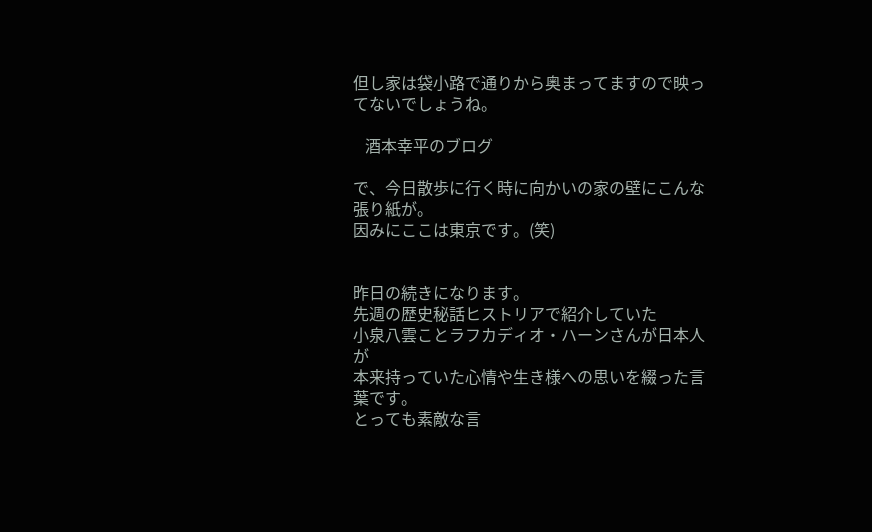但し家は袋小路で通りから奥まってますので映ってないでしょうね。

   酒本幸平のブログ

で、今日散歩に行く時に向かいの家の壁にこんな張り紙が。
因みにここは東京です。(笑)


昨日の続きになります。
先週の歴史秘話ヒストリアで紹介していた
小泉八雲ことラフカディオ・ハーンさんが日本人が
本来持っていた心情や生き様への思いを綴った言葉です。
とっても素敵な言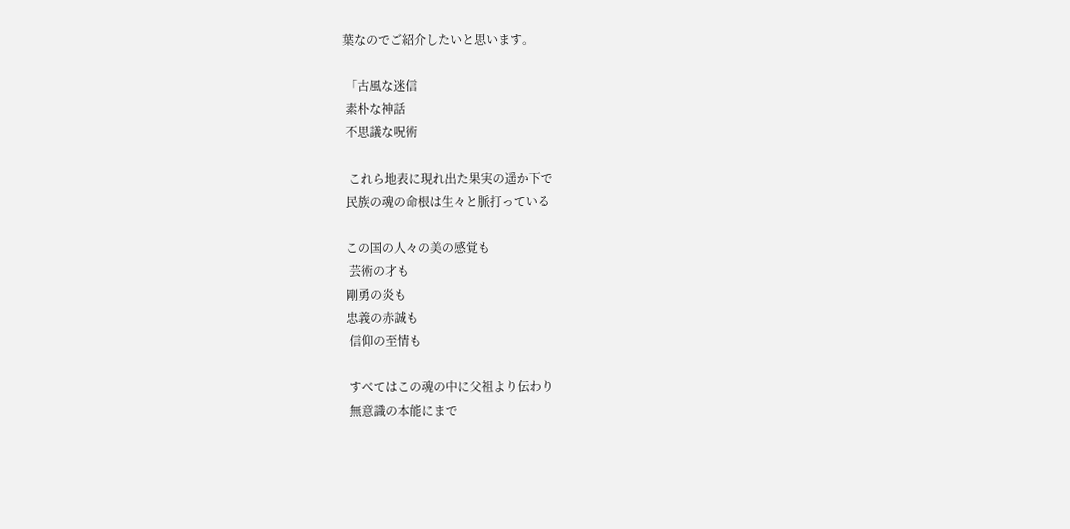葉なのでご紹介したいと思います。

 「古風な迷信
 素朴な神話
 不思議な呪術

  これら地表に現れ出た果実の遥か下で
 民族の魂の命根は生々と脈打っている

 この国の人々の美の感覚も
  芸術の才も
 剛勇の炎も
 忠義の赤誠も
  信仰の至情も

  すべてはこの魂の中に父祖より伝わり
  無意識の本能にまで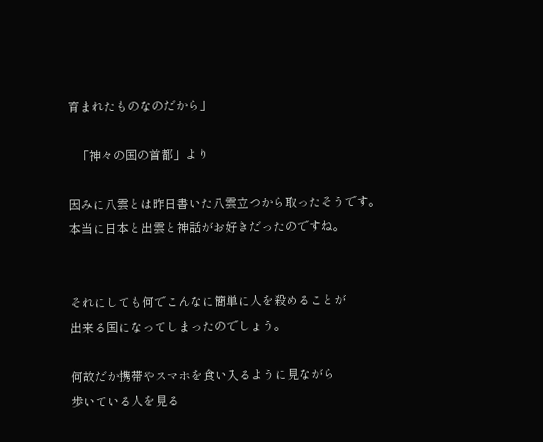育まれたものなのだから」

   「神々の国の首都」より

因みに八雲とは昨日書いた八雲立つから取ったそうです。
本当に日本と出雲と神話がお好きだったのですね。


それにしても何でこんなに簡単に人を殺めることが
出来る国になってしまったのでしょう。

何故だか携帯やスマホを食い入るように見ながら
歩いている人を見る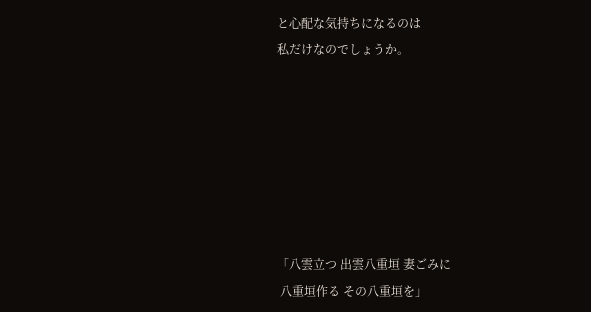と心配な気持ちになるのは
私だけなのでしょうか。







「八雲立つ 出雲八重垣 妻ごみに
 八重垣作る その八重垣を」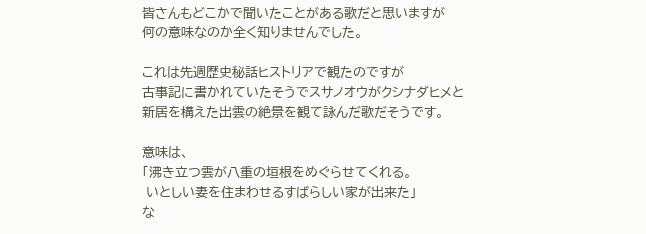皆さんもどこかで聞いたことがある歌だと思いますが
何の意味なのか全く知りませんでした。

これは先週歴史秘話ヒストリアで観たのですが
古事記に書かれていたそうでスサノオウがクシナダヒメと
新居を構えた出雲の絶景を観て詠んだ歌だそうです。

意味は、
「沸き立つ雲が八重の垣根をめぐらせてくれる。
 いとしい妻を住まわせるすばらしい家が出来た」
な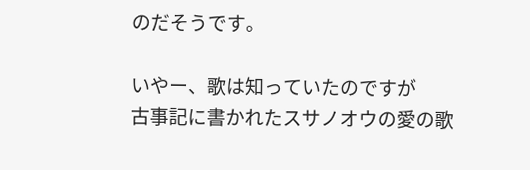のだそうです。

いやー、歌は知っていたのですが
古事記に書かれたスサノオウの愛の歌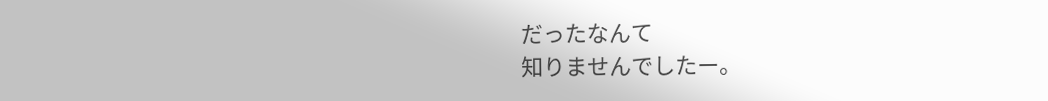だったなんて
知りませんでしたー。